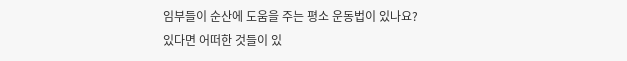임부들이 순산에 도움을 주는 평소 운동법이 있나요?
있다면 어떠한 것들이 있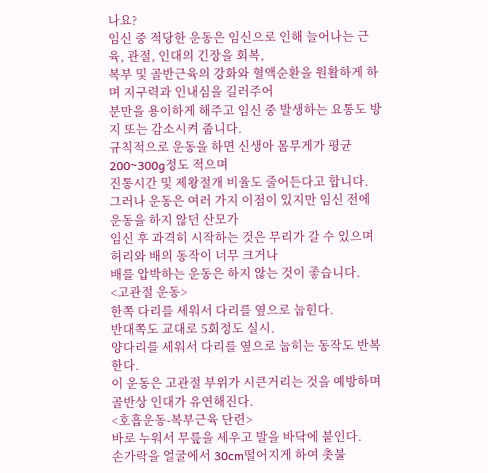나요?
임신 중 적당한 운동은 임신으로 인해 늘어나는 근육, 관절, 인대의 긴장을 회복,
복부 및 골반근육의 강화와 혈액순환을 원활하게 하며 지구력과 인내심을 길러주어
분만을 용이하게 해주고 임신 중 발생하는 요통도 방지 또는 감소시켜 줍니다.
규칙적으로 운동을 하면 신생아 몸무게가 평균 200~300g정도 적으며
진통시간 및 제왕절개 비율도 줄어든다고 합니다.
그러나 운동은 여러 가지 이점이 있지만 임신 전에 운동을 하지 않던 산모가
임신 후 과격히 시작하는 것은 무리가 갈 수 있으며 허리와 배의 동작이 너무 크거나
배를 압박하는 운동은 하지 않는 것이 좋습니다.
<고관절 운동>
한쪽 다리를 세워서 다리를 옆으로 눕힌다.
반대쪽도 교대로 5회정도 실시.
양다리를 세워서 다리를 옆으로 눕히는 동작도 반복한다.
이 운동은 고관절 부위가 시큰거리는 것을 예방하며 골반상 인대가 유연해진다.
<호흡운동-복부근육 단련>
바로 누워서 무릎을 세우고 발을 바닥에 붙인다.
손가락을 얼굴에서 30cm떨어지게 하여 촛불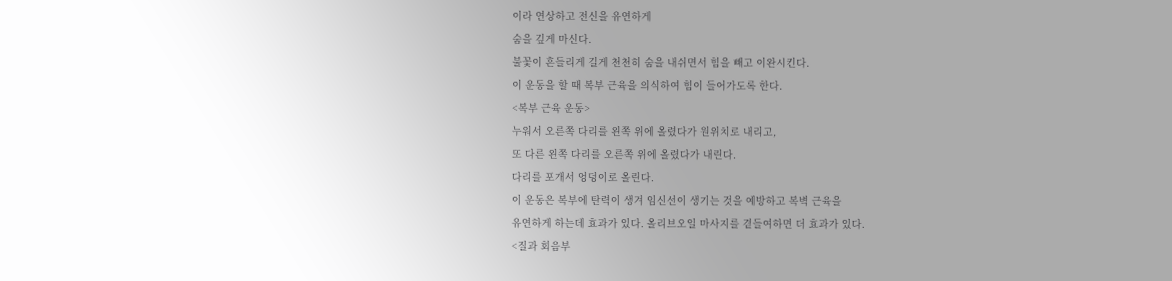이라 연상하고 전신을 유연하게
숨을 깊게 마신다.
불꽃이 흔들리게 길게 천천히 숨을 내쉬면서 힘을 빼고 이완시킨다.
이 운동을 할 때 복부 근육을 의식하여 힘이 들어가도록 한다.
<복부 근육 운동>
누워서 오른쪽 다리를 왼쪽 위에 올렸다가 원위치로 내리고,
또 다른 왼쪽 다리를 오른쪽 위에 올렸다가 내린다.
다리를 포개서 엉덩이로 올린다.
이 운동은 복부에 탄력이 생겨 임신선이 생기는 것을 예방하고 복벽 근육을
유연하게 하는데 효과가 있다. 올리브오일 마사지를 곁들여하면 더 효과가 있다.
<질과 회음부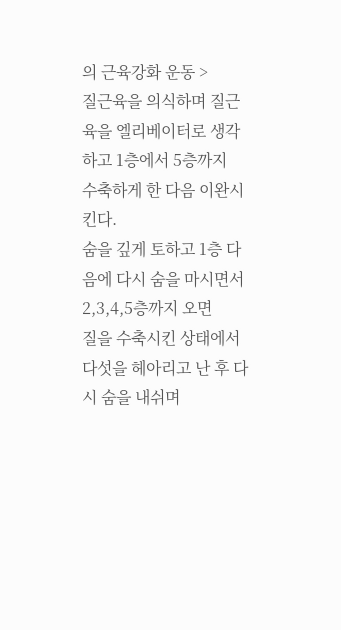의 근육강화 운동 >
질근육을 의식하며 질근육을 엘리베이터로 생각하고 1층에서 5층까지
수축하게 한 다음 이완시킨다.
숨을 깊게 토하고 1층 다음에 다시 숨을 마시면서 2,3,4,5층까지 오면
질을 수축시킨 상태에서 다섯을 헤아리고 난 후 다시 숨을 내쉬며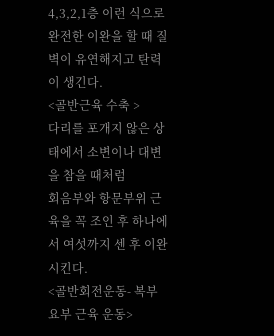4,3,2,1층 이런 식으로 완전한 이완을 할 때 질벽이 유연해지고 탄력이 생긴다.
<골반근육 수축 >
다리를 포개지 않은 상태에서 소변이나 대변을 참을 때처럼
회음부와 항문부위 근육을 꼭 조인 후 하나에서 여섯까지 센 후 이완시킨다.
<골반회전운동- 복부 요부 근육 운동>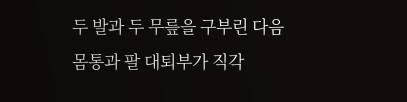두 발과 두 무릎을 구부린 다음 몸통과 팔 대퇴부가 직각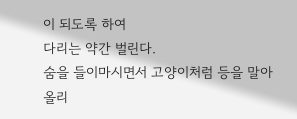이 되도록 하여
다리는 약간 벌린다.
숨을 들이마시면서 고양이처럼 등을 말아 올리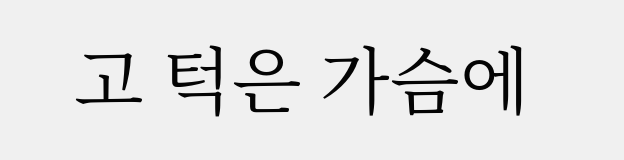고 턱은 가슴에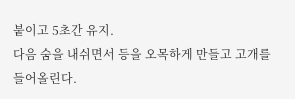붙이고 5초간 유지.
다음 숨을 내쉬면서 등을 오목하게 만들고 고개를 들어올린다.